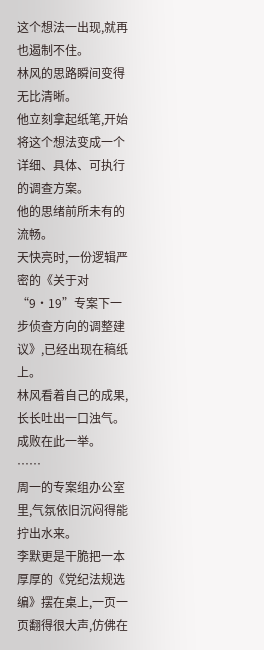这个想法一出现,就再也遏制不住。
林风的思路瞬间变得无比清晰。
他立刻拿起纸笔,开始将这个想法变成一个详细、具体、可执行的调查方案。
他的思绪前所未有的流畅。
天快亮时,一份逻辑严密的《关于对“9·19”专案下一步侦查方向的调整建议》,已经出现在稿纸上。
林风看着自己的成果,长长吐出一口浊气。
成败在此一举。
……
周一的专案组办公室里,气氛依旧沉闷得能拧出水来。
李默更是干脆把一本厚厚的《党纪法规选编》摆在桌上,一页一页翻得很大声,仿佛在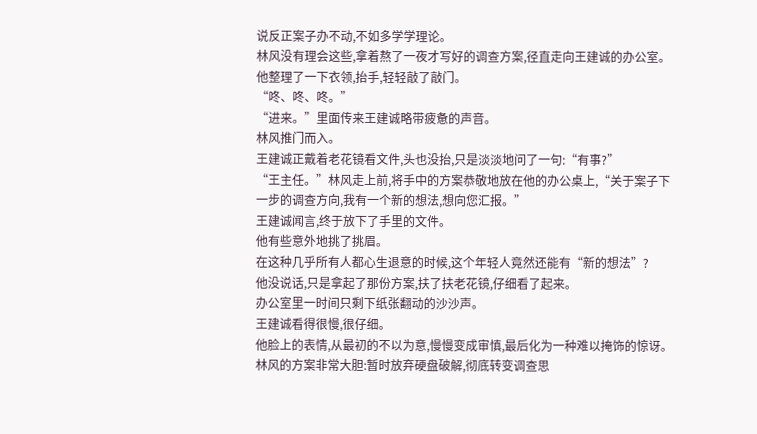说反正案子办不动,不如多学学理论。
林风没有理会这些,拿着熬了一夜才写好的调查方案,径直走向王建诚的办公室。
他整理了一下衣领,抬手,轻轻敲了敲门。
“咚、咚、咚。”
“进来。”里面传来王建诚略带疲惫的声音。
林风推门而入。
王建诚正戴着老花镜看文件,头也没抬,只是淡淡地问了一句:“有事?”
“王主任。”林风走上前,将手中的方案恭敬地放在他的办公桌上,“关于案子下一步的调查方向,我有一个新的想法,想向您汇报。”
王建诚闻言,终于放下了手里的文件。
他有些意外地挑了挑眉。
在这种几乎所有人都心生退意的时候,这个年轻人竟然还能有“新的想法”?
他没说话,只是拿起了那份方案,扶了扶老花镜,仔细看了起来。
办公室里一时间只剩下纸张翻动的沙沙声。
王建诚看得很慢,很仔细。
他脸上的表情,从最初的不以为意,慢慢变成审慎,最后化为一种难以掩饰的惊讶。
林风的方案非常大胆:暂时放弃硬盘破解,彻底转变调查思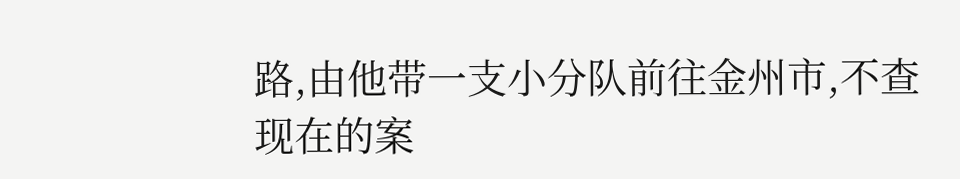路,由他带一支小分队前往金州市,不查现在的案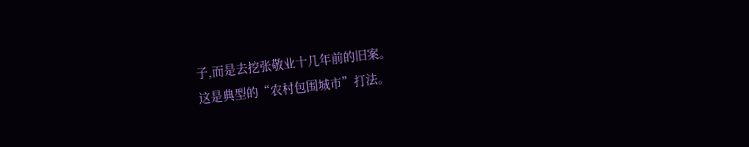子,而是去挖张敬业十几年前的旧案。
这是典型的“农村包围城市”打法。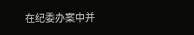在纪委办案中并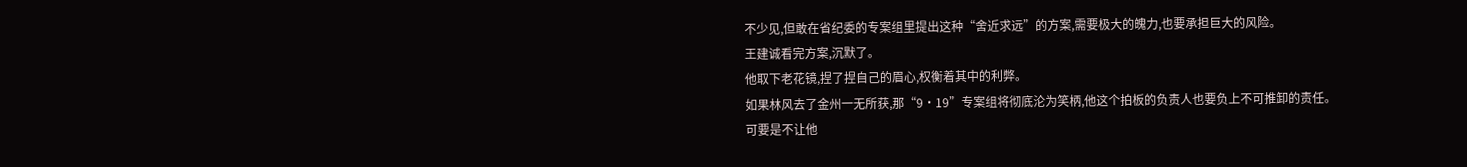不少见,但敢在省纪委的专案组里提出这种“舍近求远”的方案,需要极大的魄力,也要承担巨大的风险。
王建诚看完方案,沉默了。
他取下老花镜,捏了捏自己的眉心,权衡着其中的利弊。
如果林风去了金州一无所获,那“9·19”专案组将彻底沦为笑柄,他这个拍板的负责人也要负上不可推卸的责任。
可要是不让他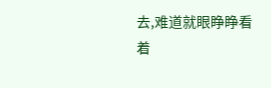去,难道就眼睁睁看着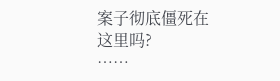案子彻底僵死在这里吗?
……